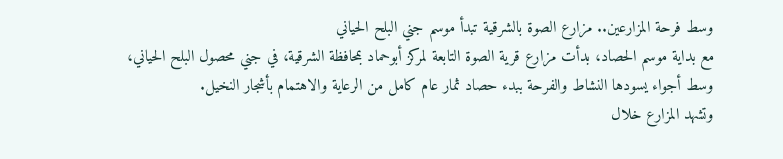وسط فرحة المزارعين.. مزارع الصوة بالشرقية تبدأ موسم جني البلح الحياني
مع بداية موسم الحصاد، بدأت مزارع قرية الصوة التابعة لمركز أبوحماد بمحافظة الشرقية، في جني محصول البلح الحياني، وسط أجواء يسودها النشاط والفرحة ببدء حصاد ثمار عام كامل من الرعاية والاهتمام بأشجار النخيل.
وتشهد المزارع خلال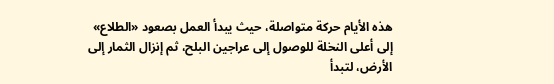هذه الأيام حركة متواصلة، حيث يبدأ العمل بصعود «الطلاع» إلى أعلى النخلة للوصول إلى عراجين البلح، ثم إنزال الثمار إلى الأرض، لتبدأ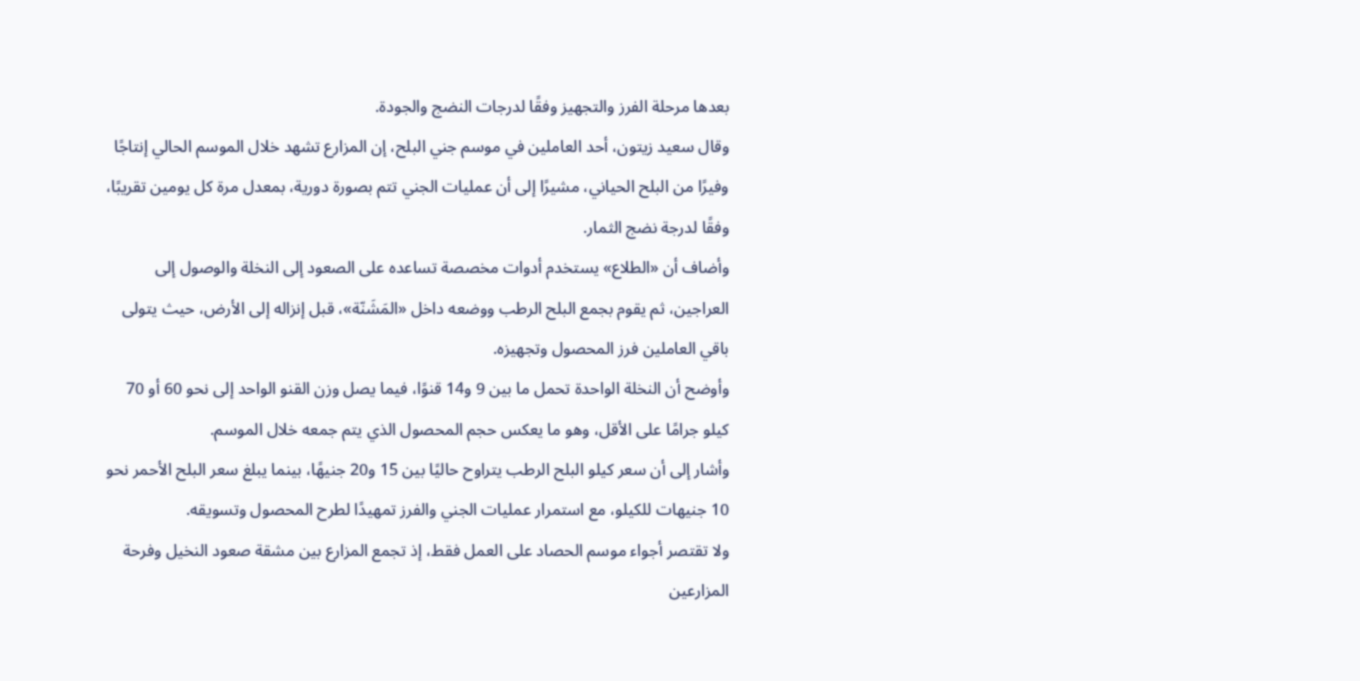بعدها مرحلة الفرز والتجهيز وفقًا لدرجات النضج والجودة.
وقال سعيد زيتون، أحد العاملين في موسم جني البلح، إن المزارع تشهد خلال الموسم الحالي إنتاجًا وفيرًا من البلح الحياني، مشيرًا إلى أن عمليات الجني تتم بصورة دورية، بمعدل مرة كل يومين تقريبًا، وفقًا لدرجة نضج الثمار.
وأضاف أن «الطلاع» يستخدم أدوات مخصصة تساعده على الصعود إلى النخلة والوصول إلى العراجين، ثم يقوم بجمع البلح الرطب ووضعه داخل «المَشَنّة»، قبل إنزاله إلى الأرض، حيث يتولى باقي العاملين فرز المحصول وتجهيزه.
وأوضح أن النخلة الواحدة تحمل ما بين 9 و14 قنوًا، فيما يصل وزن القنو الواحد إلى نحو 60 أو 70 كيلو جرامًا على الأقل، وهو ما يعكس حجم المحصول الذي يتم جمعه خلال الموسم.
وأشار إلى أن سعر كيلو البلح الرطب يتراوح حاليًا بين 15 و20 جنيهًا، بينما يبلغ سعر البلح الأحمر نحو 10 جنيهات للكيلو، مع استمرار عمليات الجني والفرز تمهيدًا لطرح المحصول وتسويقه.
ولا تقتصر أجواء موسم الحصاد على العمل فقط، إذ تجمع المزارع بين مشقة صعود النخيل وفرحة المزارعين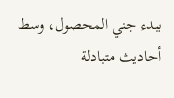ببدء جني المحصول، وسط أحاديث متبادلة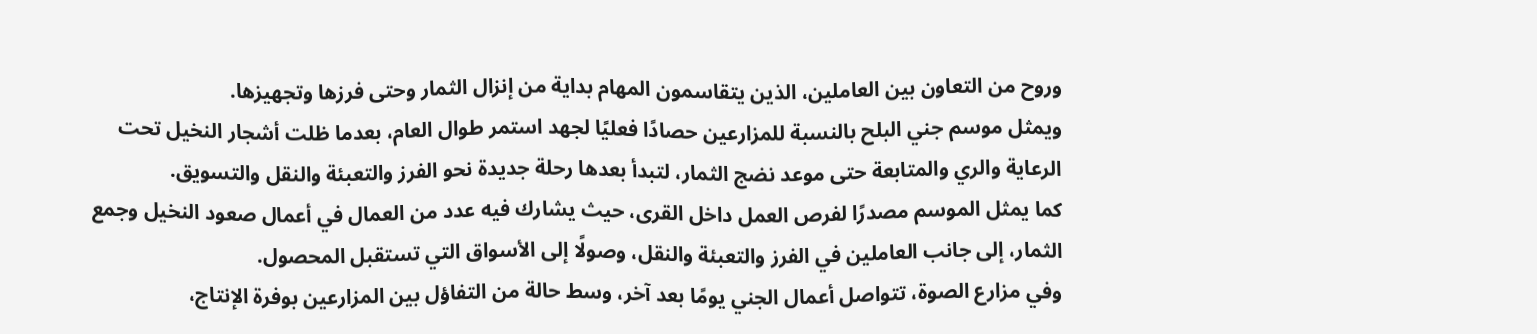وروح من التعاون بين العاملين، الذين يتقاسمون المهام بداية من إنزال الثمار وحتى فرزها وتجهيزها.
ويمثل موسم جني البلح بالنسبة للمزارعين حصادًا فعليًا لجهد استمر طوال العام، بعدما ظلت أشجار النخيل تحت الرعاية والري والمتابعة حتى موعد نضج الثمار، لتبدأ بعدها رحلة جديدة نحو الفرز والتعبئة والنقل والتسويق.
كما يمثل الموسم مصدرًا لفرص العمل داخل القرى، حيث يشارك فيه عدد من العمال في أعمال صعود النخيل وجمع الثمار، إلى جانب العاملين في الفرز والتعبئة والنقل، وصولًا إلى الأسواق التي تستقبل المحصول.
وفي مزارع الصوة، تتواصل أعمال الجني يومًا بعد آخر، وسط حالة من التفاؤل بين المزارعين بوفرة الإنتاج،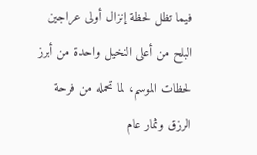فيما تظل لحظة إنزال أولى عراجين البلح من أعلى النخيل واحدة من أبرز لحظات الموسم، لما تحمله من فرحة الرزق وثمار عام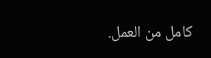كامل من العمل.